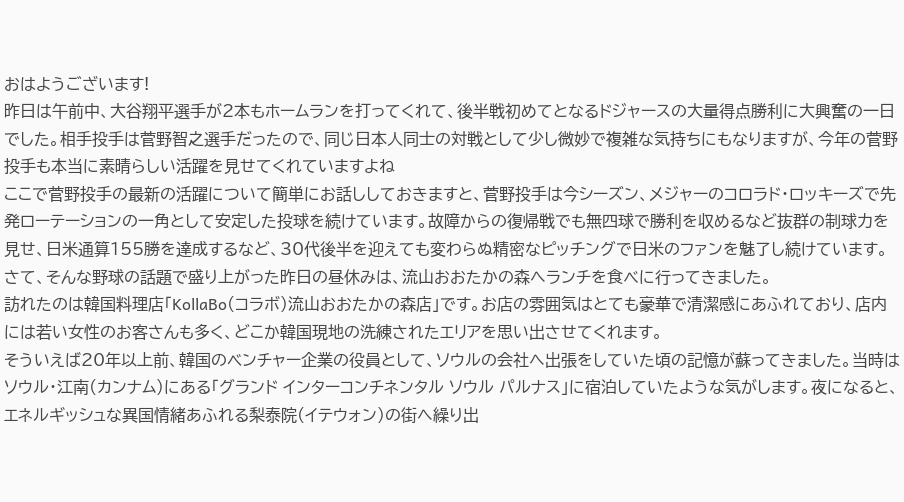おはようございます!
昨日は午前中、大谷翔平選手が2本もホームランを打ってくれて、後半戦初めてとなるドジャースの大量得点勝利に大興奮の一日でした。相手投手は菅野智之選手だったので、同じ日本人同士の対戦として少し微妙で複雑な気持ちにもなりますが、今年の菅野投手も本当に素晴らしい活躍を見せてくれていますよね
ここで菅野投手の最新の活躍について簡単にお話ししておきますと、菅野投手は今シーズン、メジャーのコロラド・ロッキーズで先発ローテーションの一角として安定した投球を続けています。故障からの復帰戦でも無四球で勝利を収めるなど抜群の制球力を見せ、日米通算155勝を達成するなど、30代後半を迎えても変わらぬ精密なピッチングで日米のファンを魅了し続けています。
さて、そんな野球の話題で盛り上がった昨日の昼休みは、流山おおたかの森へランチを食べに行ってきました。
訪れたのは韓国料理店「KollaBo(コラボ)流山おおたかの森店」です。お店の雰囲気はとても豪華で清潔感にあふれており、店内には若い女性のお客さんも多く、どこか韓国現地の洗練されたエリアを思い出させてくれます。
そういえば20年以上前、韓国のベンチャー企業の役員として、ソウルの会社へ出張をしていた頃の記憶が蘇ってきました。当時はソウル・江南(カンナム)にある「グランド インターコンチネンタル ソウル パルナス」に宿泊していたような気がします。夜になると、エネルギッシュな異国情緒あふれる梨泰院(イテウォン)の街へ繰り出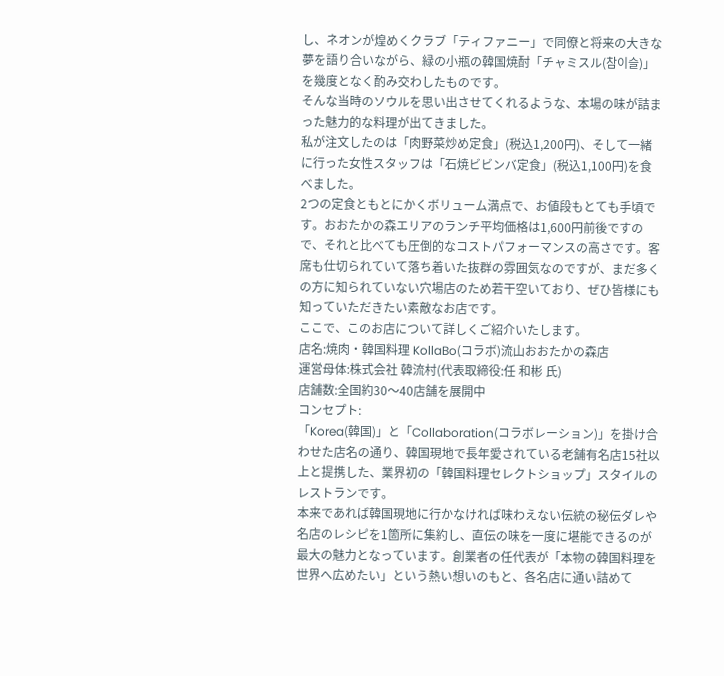し、ネオンが煌めくクラブ「ティファニー」で同僚と将来の大きな夢を語り合いながら、緑の小瓶の韓国焼酎「チャミスル(참이슬)」を幾度となく酌み交わしたものです。
そんな当時のソウルを思い出させてくれるような、本場の味が詰まった魅力的な料理が出てきました。
私が注文したのは「肉野菜炒め定食」(税込1,200円)、そして一緒に行った女性スタッフは「石焼ビビンバ定食」(税込1,100円)を食べました。
2つの定食ともとにかくボリューム満点で、お値段もとても手頃です。おおたかの森エリアのランチ平均価格は1,600円前後ですので、それと比べても圧倒的なコストパフォーマンスの高さです。客席も仕切られていて落ち着いた抜群の雰囲気なのですが、まだ多くの方に知られていない穴場店のため若干空いており、ぜひ皆様にも知っていただきたい素敵なお店です。
ここで、このお店について詳しくご紹介いたします。
店名:焼肉・韓国料理 KollaBo(コラボ)流山おおたかの森店
運営母体:株式会社 韓流村(代表取締役:任 和彬 氏)
店舗数:全国約30〜40店舗を展開中
コンセプト:
「Korea(韓国)」と「Collaboration(コラボレーション)」を掛け合わせた店名の通り、韓国現地で長年愛されている老舗有名店15社以上と提携した、業界初の「韓国料理セレクトショップ」スタイルのレストランです。
本来であれば韓国現地に行かなければ味わえない伝統の秘伝ダレや名店のレシピを1箇所に集約し、直伝の味を一度に堪能できるのが最大の魅力となっています。創業者の任代表が「本物の韓国料理を世界へ広めたい」という熱い想いのもと、各名店に通い詰めて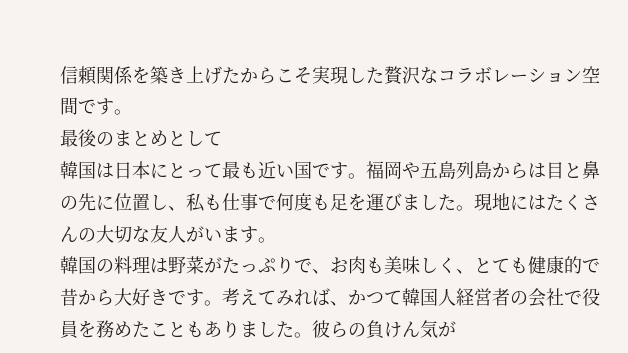信頼関係を築き上げたからこそ実現した贅沢なコラボレーション空間です。
最後のまとめとして
韓国は日本にとって最も近い国です。福岡や五島列島からは目と鼻の先に位置し、私も仕事で何度も足を運びました。現地にはたくさんの大切な友人がいます。
韓国の料理は野菜がたっぷりで、お肉も美味しく、とても健康的で昔から大好きです。考えてみれば、かつて韓国人経営者の会社で役員を務めたこともありました。彼らの負けん気が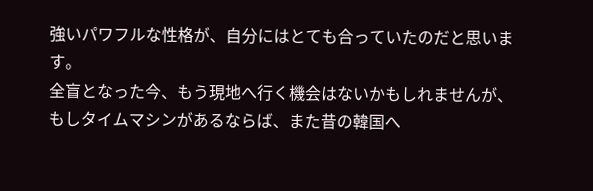強いパワフルな性格が、自分にはとても合っていたのだと思います。
全盲となった今、もう現地へ行く機会はないかもしれませんが、もしタイムマシンがあるならば、また昔の韓国へ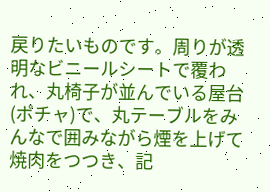戻りたいものです。周りが透明なビニールシートで覆われ、丸椅子が並んでいる屋台(ポチャ)で、丸テーブルをみんなで囲みながら煙を上げて焼肉をつつき、記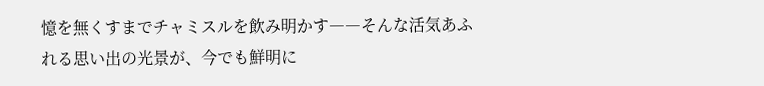憶を無くすまでチャミスルを飲み明かす――そんな活気あふれる思い出の光景が、今でも鮮明に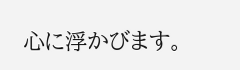心に浮かびます。